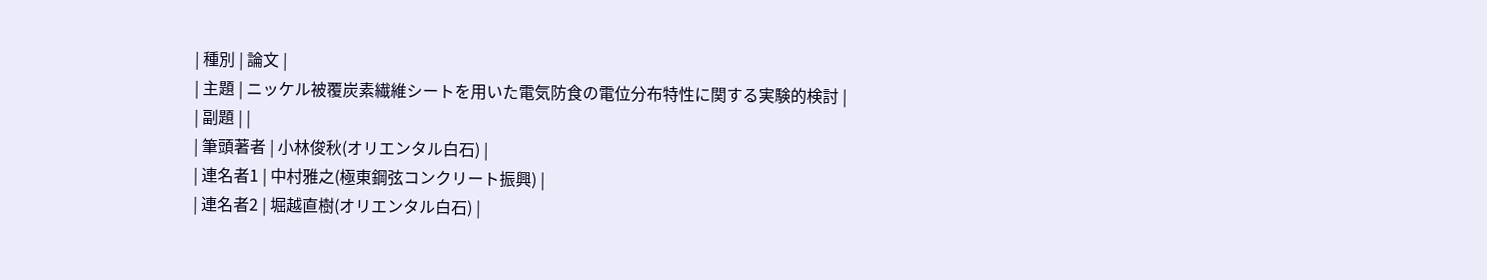| 種別 | 論文 |
| 主題 | ニッケル被覆炭素繊維シートを用いた電気防食の電位分布特性に関する実験的検討 |
| 副題 | |
| 筆頭著者 | 小林俊秋(オリエンタル白石) |
| 連名者1 | 中村雅之(極東鋼弦コンクリート振興) |
| 連名者2 | 堀越直樹(オリエンタル白石) |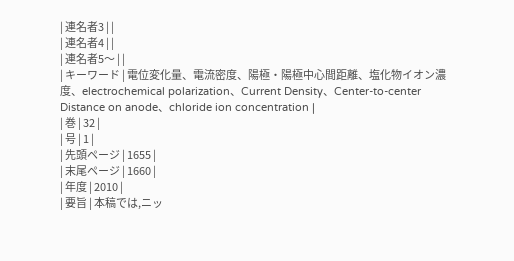| 連名者3 | |
| 連名者4 | |
| 連名者5〜 | |
| キーワード | 電位変化量、電流密度、陽極・陽極中心間距離、塩化物イオン濃度、electrochemical polarization、Current Density、Center-to-center Distance on anode、chloride ion concentration |
| 巻 | 32 |
| 号 | 1 |
| 先頭ページ | 1655 |
| 末尾ページ | 1660 |
| 年度 | 2010 |
| 要旨 | 本稿では,ニッ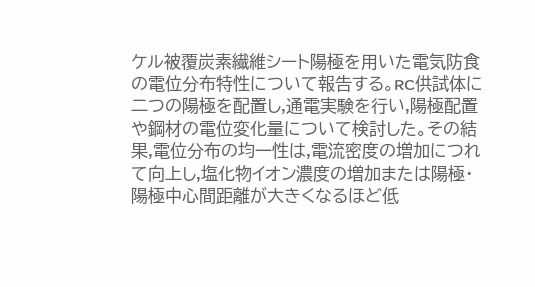ケル被覆炭素繊維シート陽極を用いた電気防食の電位分布特性について報告する。RC供試体に二つの陽極を配置し,通電実験を行い,陽極配置や鋼材の電位変化量について検討した。その結果,電位分布の均一性は,電流密度の増加につれて向上し,塩化物イオン濃度の増加または陽極・陽極中心間距離が大きくなるほど低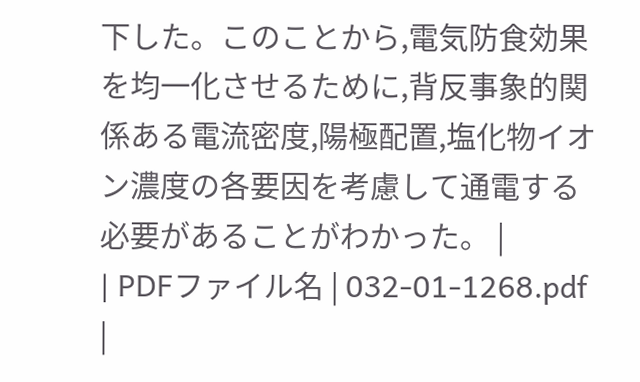下した。このことから,電気防食効果を均一化させるために,背反事象的関係ある電流密度,陽極配置,塩化物イオン濃度の各要因を考慮して通電する必要があることがわかった。 |
| PDFファイル名 | 032-01-1268.pdf |